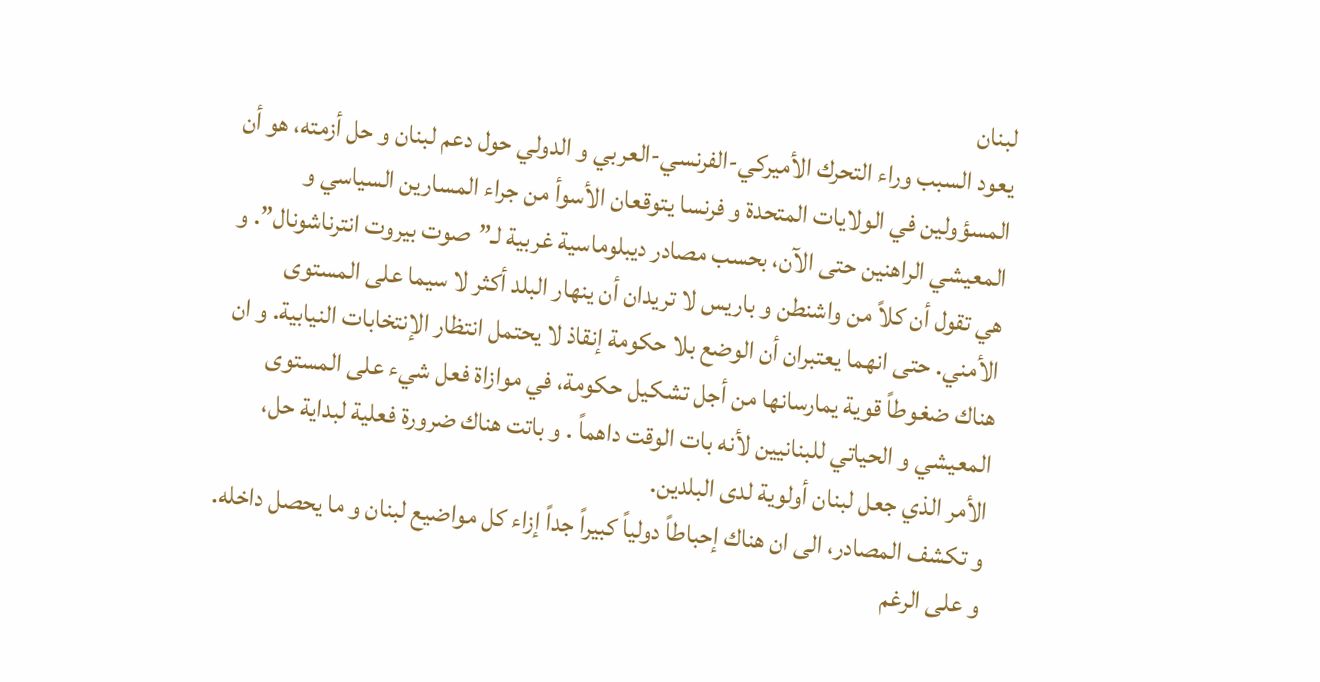لبنان
يعود السبب وراء التحرك الأميركي-الفرنسي-العربي و الدولي حول دعم لبنان و حل أزمته، هو أن المسؤولين في الولايات المتحدة و فرنسا يتوقعان الأسوأ من جراء المسارين السياسي و المعيشي الراهنين حتى الآن، بحسب مصادر ديبلوماسية غربية لـ”صوت بيروت انترناشونال”. و هي تقول أن كلاً من واشنطن و باريس لا تريدان أن ينهار البلد أكثر لا سيما على المستوى الأمني. حتى انهما يعتبران أن الوضع بلا حكومة إنقاذ لا يحتمل انتظار الإنتخابات النيابية. و ان هناك ضغوطاً قوية يمارسانها من أجل تشكيل حكومة، في موازاة فعل شيء على المستوى المعيشي و الحياتي للبنانيين لأنه بات الوقت داهماً . و باتت هناك ضرورة فعلية لبداية حل، الأمر الذي جعل لبنان أولوية لدى البلدين.
و تكشف المصادر، الى ان هناك إحباطاً دولياً كبيراً جداً إزاء كل مواضيع لبنان و ما يحصل داخله. و على الرغم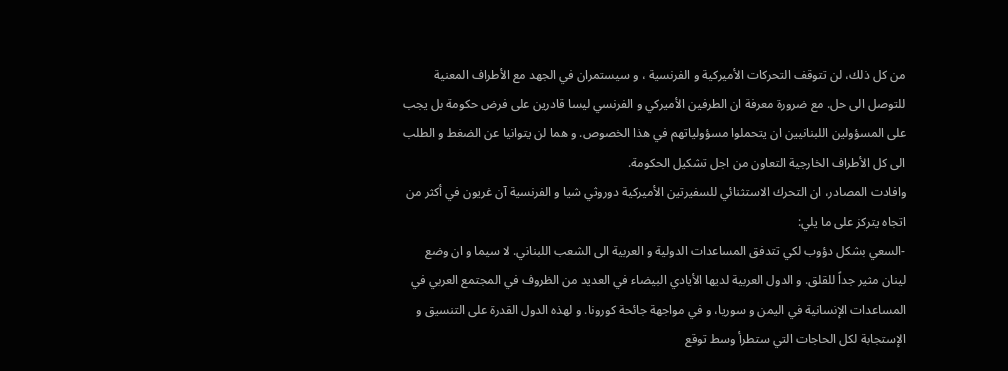من كل ذلك، لن تتوقف التحركات الأميركية و الفرنسية ، و سيستمران في الجهد مع الأطراف المعنية للتوصل الى حل. مع ضرورة معرفة ان الطرفين الأميركي و الفرنسي ليسا قادرين على فرض حكومة بل يجب على المسؤولين اللبنانيين ان يتحملوا مسؤولياتهم في هذا الخصوص. و هما لن يتوانيا عن الضغط و الطلب الى كل الأطراف الخارجية التعاون من اجل تشكيل الحكومة.
وافادت المصادر، ان التحرك الاستثنائي للسفيرتين الأميركية دوروثي شيا و الفرنسية آن غريون في أكثر من اتجاه يتركز على ما يلي:
-السعي بشكل دؤوب لكي تتدفق المساعدات الدولية و العربية الى الشعب اللبناني. لا سيما و ان وضع لينان مثير جداً للقلق. و الدول العربية لديها الأيادي البيضاء في العديد من الظروف في المجتمع العربي في المساعدات الإنسانية في اليمن و سوريا، و في مواجهة جائحة كورونا. و لهذه الدول القدرة على التنسيق و الإستجابة لكل الحاجات التي ستطرأ وسط توقع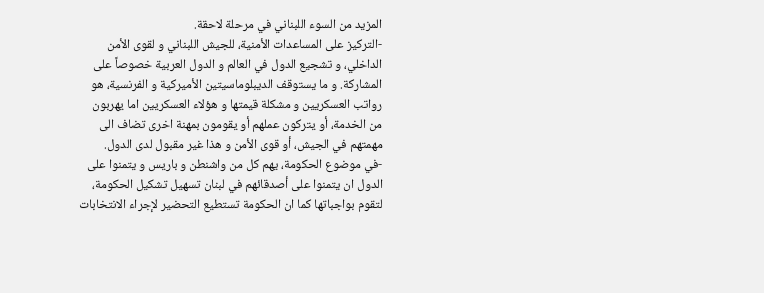المزيد من السوء اللبناني في مرحلة لاحقة.
-التركيز على المساعدات الأمنية، للجيش اللبناني و لقوى الأمن الداخلي، و تشجيع الدول في العالم و الدول العربية خصوصاً على المشاركة. و ما يستوقف الديبلوماسيتين الأميركية و الفرنسية، هو رواتب العسكريين و مشكلة قيمتها و هؤلاء العسكريين اما يهربون من الخدمة، أو يتركون عملهم أو يقومون بمهنة اخرى تضاف الى مهمتهم في الجيش، أو قوى الأمن و هذا غير مقبول لدى الدول.
-في موضوع الحكومة، يهم كل من واشنطن و باريس و يتمنوا على الدول ان يتمنوا على أصدقائهم في لبنان تسهيل تشكيل الحكومة، لتقوم بواجباتها كما ان الحكومة تستطيع التحضير لإجراء الانتخابات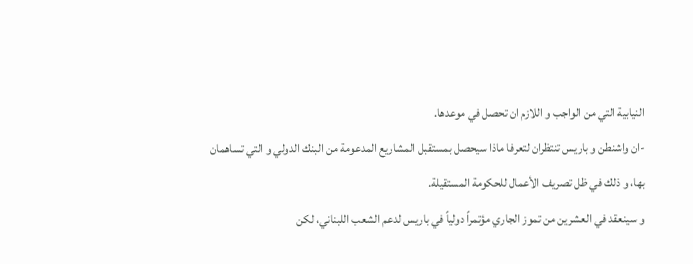النيابية التي من الواجب و اللازم ان تحصل في موعدها.
-ان واشنطن و باريس تنتظران لتعرفا ماذا سيحصل بمستقبل المشاريع المدعومة من البنك الدولي و التي تساهمان بها، و ذلك في ظل تصريف الأعمال للحكومة المستقيلة.
و سينعقد في العشرين من تموز الجاري مؤتمراً دولياً في باريس لدعم الشعب اللبناني، لكن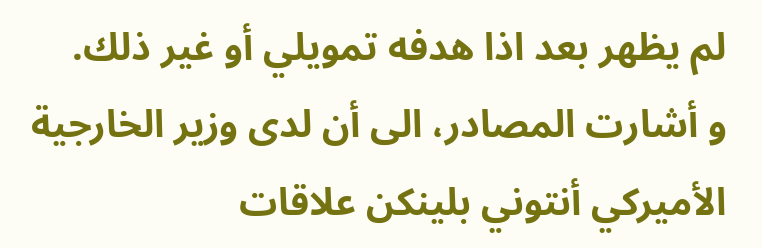لم يظهر بعد اذا هدفه تمويلي أو غير ذلك.
و أشارت المصادر، الى أن لدى وزير الخارجية الأميركي أنتوني بلينكن علاقات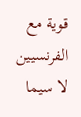قوية مع الفرنسيين لا سيما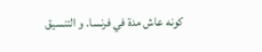كونه عاش مدة في فرنسا. و التنسيق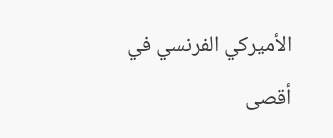الأميركي الفرنسي في أقصى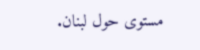مستوى حول لبنان.